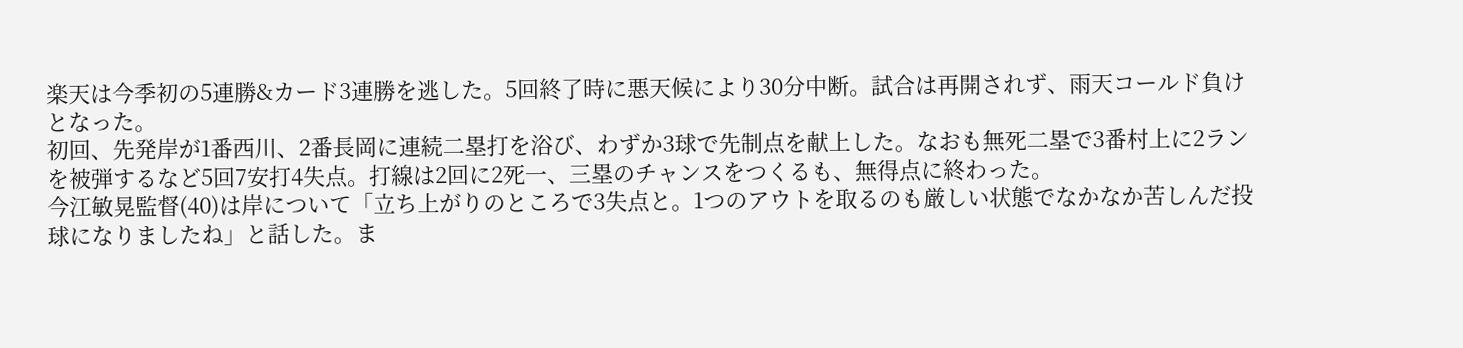楽天は今季初の5連勝&カード3連勝を逃した。5回終了時に悪天候により30分中断。試合は再開されず、雨天コールド負けとなった。
初回、先発岸が1番西川、2番長岡に連続二塁打を浴び、わずか3球で先制点を献上した。なおも無死二塁で3番村上に2ランを被弾するなど5回7安打4失点。打線は2回に2死一、三塁のチャンスをつくるも、無得点に終わった。
今江敏晃監督(40)は岸について「立ち上がりのところで3失点と。1つのアウトを取るのも厳しい状態でなかなか苦しんだ投球になりましたね」と話した。ま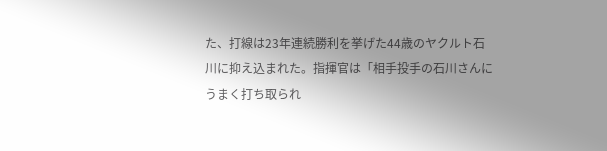た、打線は23年連続勝利を挙げた44歳のヤクルト石川に抑え込まれた。指揮官は「相手投手の石川さんにうまく打ち取られ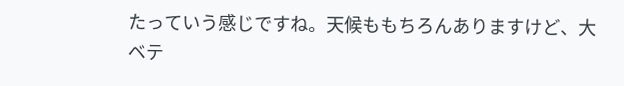たっていう感じですね。天候ももちろんありますけど、大ベテ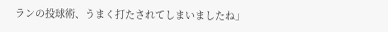ランの投球術、うまく打たされてしまいましたね」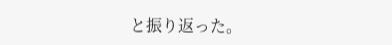と振り返った。